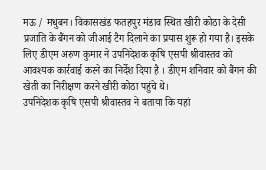मऊ / मधुबन। विकासखंड फतहपुर मंडाव स्थित खीरी कोठा के देसी प्रजाति के बैंगन को जीआई टैग दिलाने का प्रयास शुरू हो गया है। इसके लिए डीएम अरुण कुमार ने उपनिदेशक कृषि एसपी श्रीवास्तव को आवश्यक कार्रवाई करने का निर्देश दिया है । डीएम शनिवार को बैंगन की खेती का निरीक्षण करने खीरी कोठा पहुंचे थे।
उपनिदेशक कृषि एसपी श्रीवास्तव ने बताया कि यहां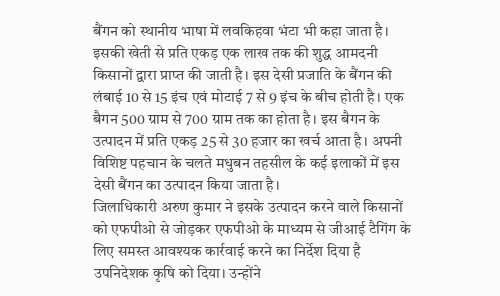बैंगन को स्थानीय भाषा में लवकिहवा भंटा भी कहा जाता है। इसकी खेती से प्रति एकड़ एक लाख तक की शुद्ध आमदनी किसानों द्वारा प्राप्त की जाती है। इस देसी प्रजाति के बैंगन की लंबाई 10 से 15 इंच एवं मोटाई 7 से 9 इंच के बीच होती है। एक बैगन 500 ग्राम से 700 ग्राम तक का होता है। इस बैगन के उत्पादन में प्रति एकड़ 25 से 30 हजार का खर्च आता है। अपनी विशिष्ट पहचान के चलते मधुबन तहसील के कई इलाकों में इस देसी बैंगन का उत्पादन किया जाता है।
जिलाधिकारी अरुण कुमार ने इसके उत्पादन करने वाले किसानों को एफपीओ से जोड़कर एफपीओ के माध्यम से जीआई टैगिंग के लिए समस्त आवश्यक कार्रवाई करने का निर्देश दिया है उपनिदेशक कृषि को दिया। उन्होंने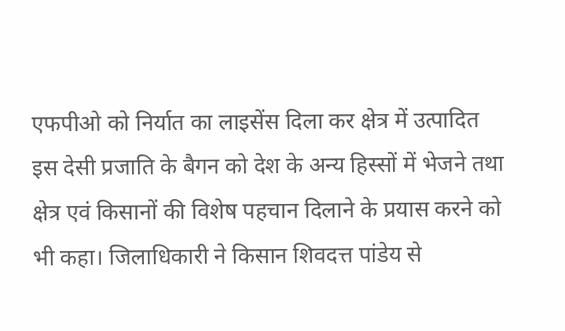एफपीओ को निर्यात का लाइसेंस दिला कर क्षेत्र में उत्पादित इस देसी प्रजाति के बैगन को देश के अन्य हिस्सों में भेजने तथा क्षेत्र एवं किसानों की विशेष पहचान दिलाने के प्रयास करने को भी कहा। जिलाधिकारी ने किसान शिवदत्त पांडेय से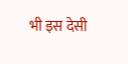भी इस देसी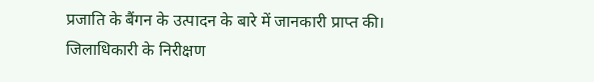प्रजाति के बैंगन के उत्पादन के बारे में जानकारी प्राप्त की। जिलाधिकारी के निरीक्षण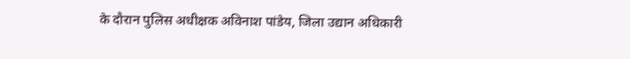के दौरान पुलिस अधीक्षक अविनाश पांडेय, जिला उद्यान अधिकारी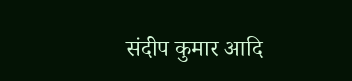संदीप कुमार आदि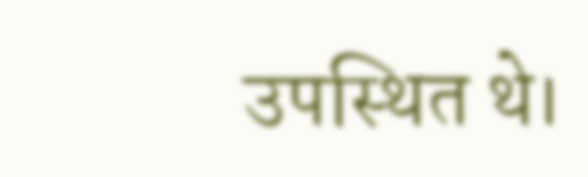उपस्थित थे।